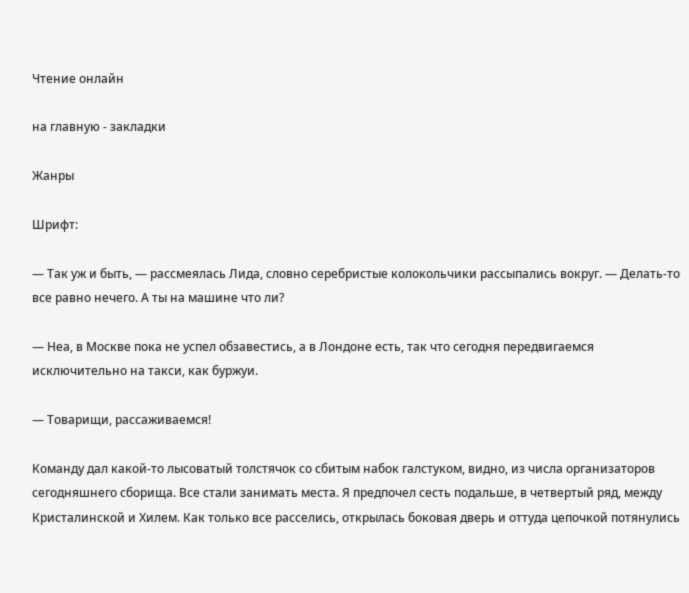Чтение онлайн

на главную - закладки

Жанры

Шрифт:

— Так уж и быть, — рассмеялась Лида, словно серебристые колокольчики рассыпались вокруг. — Делать-то все равно нечего. А ты на машине что ли?

— Неа, в Москве пока не успел обзавестись, а в Лондоне есть, так что сегодня передвигаемся исключительно на такси, как буржуи.

— Товарищи, рассаживаемся!

Команду дал какой-то лысоватый толстячок со сбитым набок галстуком, видно, из числа организаторов сегодняшнего сборища. Все стали занимать места. Я предпочел сесть подальше, в четвертый ряд, между Кристалинской и Хилем. Как только все расселись, открылась боковая дверь и оттуда цепочкой потянулись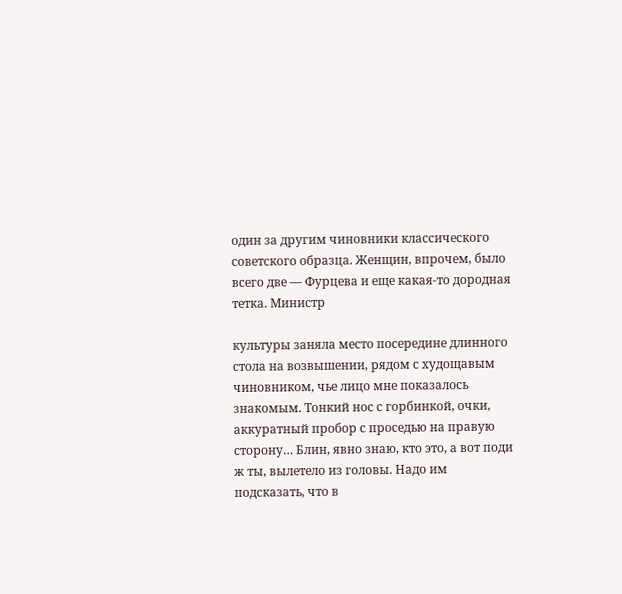один за другим чиновники классического советского образца. Женщин, впрочем, было всего две — Фурцева и еще какая-то дородная тетка. Министр

культуры заняла место посередине длинного стола на возвышении, рядом с худощавым чиновником, чье лицо мне показалось знакомым. Тонкий нос с горбинкой, очки, аккуратный пробор с проседью на правую сторону… Блин, явно знаю, кто это, а вот поди ж ты, вылетело из головы. Надо им подсказать, что в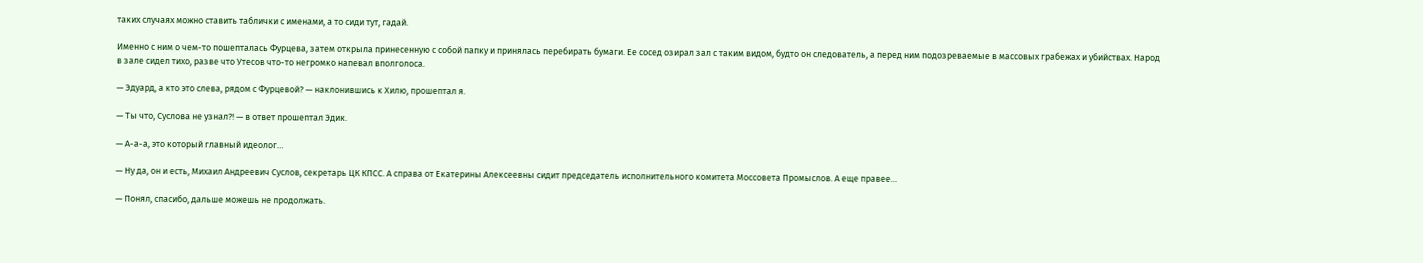таких случаях можно ставить таблички с именами, а то сиди тут, гадай.

Именно с ним о чем-то пошепталась Фурцева, затем открыла принесенную с собой папку и принялась перебирать бумаги. Ее сосед озирал зал с таким видом, будто он следователь, а перед ним подозреваемые в массовых грабежах и убийствах. Народ в зале сидел тихо, разве что Утесов что-то негромко напевал вполголоса.

— Эдуард, а кто это слева, рядом с Фурцевой? — наклонившись к Хилю, прошептал я.

— Ты что, Суслова не узнал?! — в ответ прошептал Эдик.

— А-а-а, это который главный идеолог…

— Ну да, он и есть, Михаил Андреевич Суслов, секретарь ЦК КПСС. А справа от Екатерины Алексеевны сидит председатель исполнительного комитета Моссовета Промыслов. А еще правее…

— Понял, спасибо, дальше можешь не продолжать.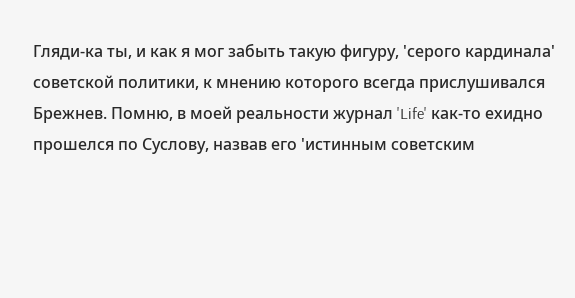Гляди-ка ты, и как я мог забыть такую фигуру, 'серого кардинала' советской политики, к мнению которого всегда прислушивался Брежнев. Помню, в моей реальности журнал 'Life' как-то ехидно прошелся по Суслову, назвав его 'истинным советским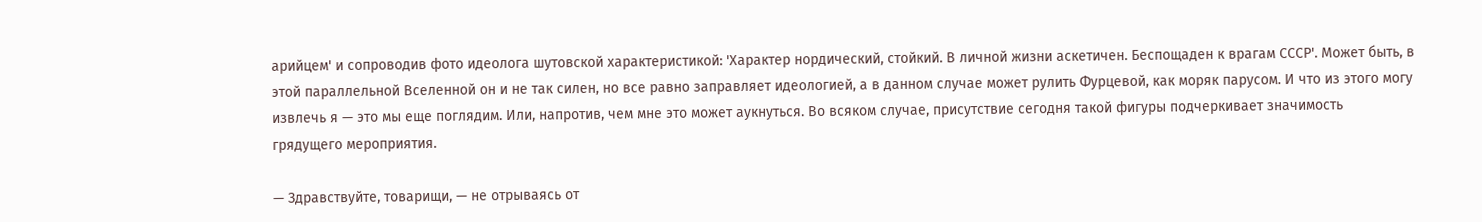арийцем' и сопроводив фото идеолога шутовской характеристикой: 'Характер нордический, стойкий. В личной жизни аскетичен. Беспощаден к врагам СССР'. Может быть, в этой параллельной Вселенной он и не так силен, но все равно заправляет идеологией, а в данном случае может рулить Фурцевой, как моряк парусом. И что из этого могу извлечь я — это мы еще поглядим. Или, напротив, чем мне это может аукнуться. Во всяком случае, присутствие сегодня такой фигуры подчеркивает значимость грядущего мероприятия.

— Здравствуйте, товарищи, — не отрываясь от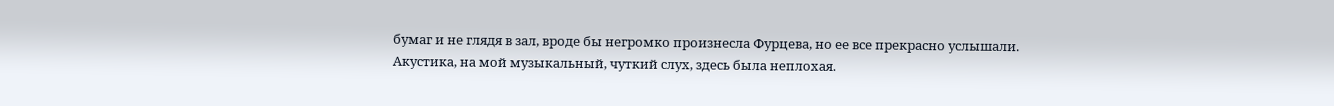бумаг и не глядя в зал, вроде бы негромко произнесла Фурцева, но ее все прекрасно услышали. Акустика, на мой музыкальный, чуткий слух, здесь была неплохая.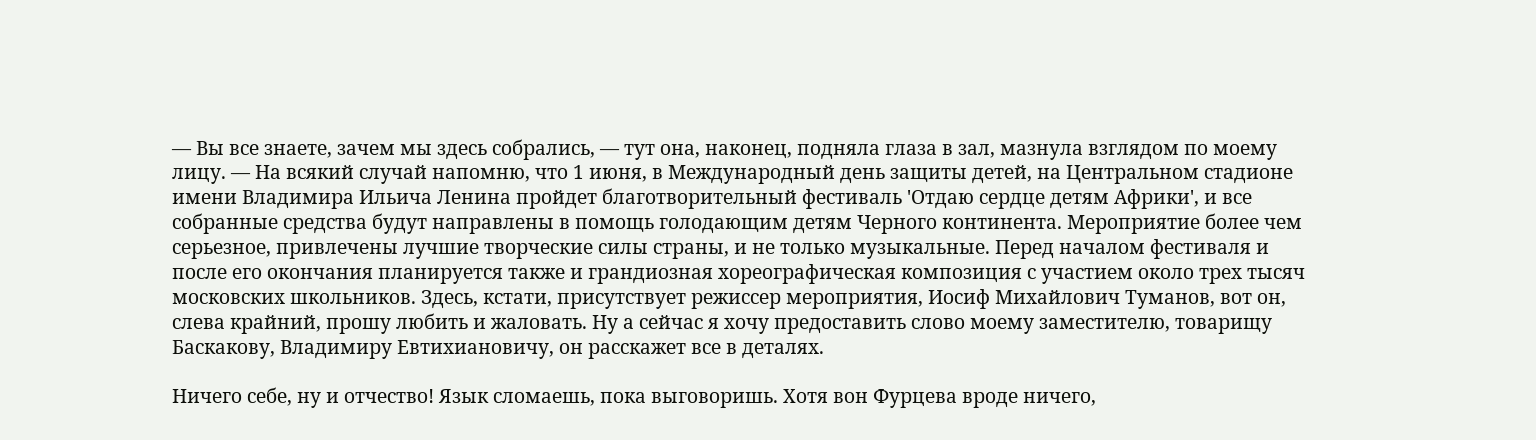— Вы все знаете, зачем мы здесь собрались, — тут она, наконец, подняла глаза в зал, мазнула взглядом по моему лицу. — На всякий случай напомню, что 1 июня, в Международный день защиты детей, на Центральном стадионе имени Владимира Ильича Ленина пройдет благотворительный фестиваль 'Отдаю сердце детям Африки', и все собранные средства будут направлены в помощь голодающим детям Черного континента. Мероприятие более чем серьезное, привлечены лучшие творческие силы страны, и не только музыкальные. Перед началом фестиваля и после его окончания планируется также и грандиозная хореографическая композиция с участием около трех тысяч московских школьников. Здесь, кстати, присутствует режиссер мероприятия, Иосиф Михайлович Туманов, вот он, слева крайний, прошу любить и жаловать. Ну а сейчас я хочу предоставить слово моему заместителю, товарищу Баскакову, Владимиру Евтихиановичу, он расскажет все в деталях.

Ничего себе, ну и отчество! Язык сломаешь, пока выговоришь. Хотя вон Фурцева вроде ничего,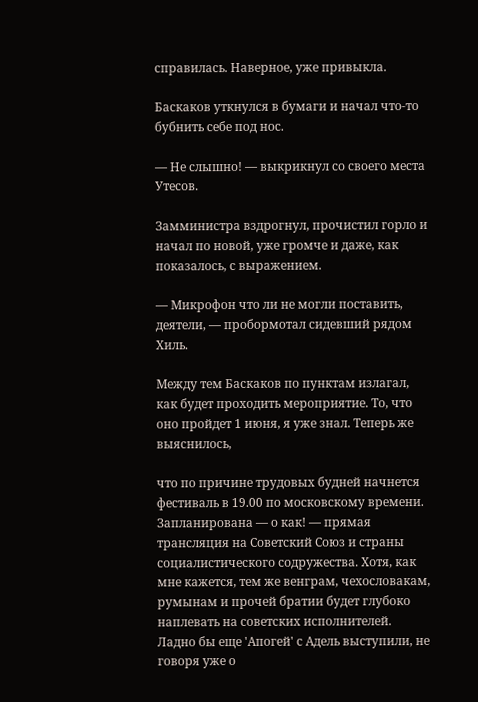справилась. Наверное, уже привыкла.

Баскаков уткнулся в бумаги и начал что-то бубнить себе под нос.

— Не слышно! — выкрикнул со своего места Утесов.

Замминистра вздрогнул, прочистил горло и начал по новой, уже громче и даже, как показалось, с выражением.

— Микрофон что ли не могли поставить, деятели, — пробормотал сидевший рядом Хиль.

Между тем Баскаков по пунктам излагал, как будет проходить мероприятие. То, что оно пройдет 1 июня, я уже знал. Теперь же выяснилось,

что по причине трудовых будней начнется фестиваль в 19.00 по московскому времени. Запланирована — о как! — прямая трансляция на Советский Союз и страны социалистического содружества. Хотя, как мне кажется, тем же венграм, чехословакам, румынам и прочей братии будет глубоко наплевать на советских исполнителей. Ладно бы еще 'Апогей' с Адель выступили, не говоря уже о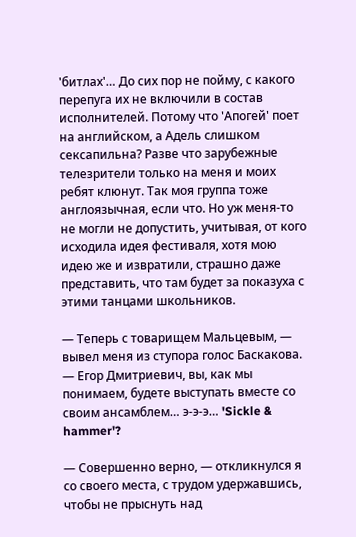'битлах'… До сих пор не пойму, с какого перепуга их не включили в состав исполнителей. Потому что 'Апогей' поет на английском, а Адель слишком сексапильна? Разве что зарубежные телезрители только на меня и моих ребят клюнут. Так моя группа тоже англоязычная, если что. Но уж меня-то не могли не допустить, учитывая, от кого исходила идея фестиваля, хотя мою идею же и извратили, страшно даже представить, что там будет за показуха с этими танцами школьников.

— Теперь с товарищем Мальцевым, — вывел меня из ступора голос Баскакова. — Егор Дмитриевич, вы, как мы понимаем, будете выступать вместе со своим ансамблем… э-э-э… 'Sickle & hammer'?

— Совершенно верно, — откликнулся я со своего места, с трудом удержавшись, чтобы не прыснуть над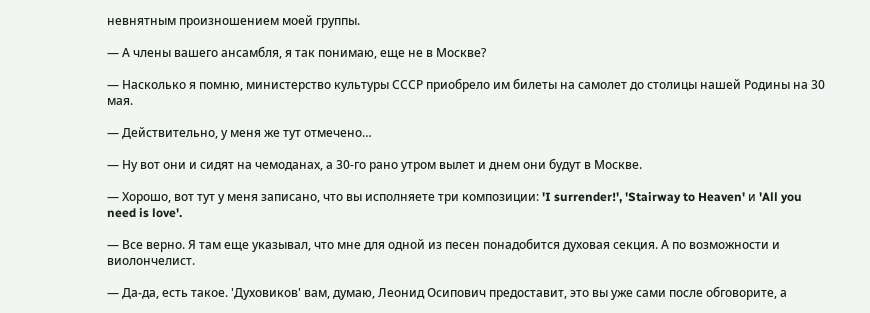невнятным произношением моей группы.

— А члены вашего ансамбля, я так понимаю, еще не в Москве?

— Насколько я помню, министерство культуры СССР приобрело им билеты на самолет до столицы нашей Родины на 30 мая.

— Действительно, у меня же тут отмечено…

— Ну вот они и сидят на чемоданах, а 30-го рано утром вылет и днем они будут в Москве.

— Хорошо, вот тут у меня записано, что вы исполняете три композиции: 'I surrender!', 'Stairway to Heaven' и 'All you need is love'.

— Все верно. Я там еще указывал, что мне для одной из песен понадобится духовая секция. А по возможности и виолончелист.

— Да-да, есть такое. 'Духовиков' вам, думаю, Леонид Осипович предоставит, это вы уже сами после обговорите, а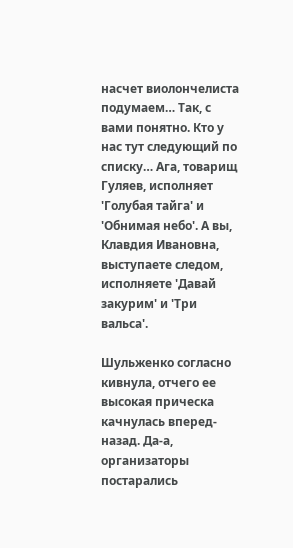насчет виолончелиста подумаем… Так, с вами понятно. Кто у нас тут следующий по списку… Ага, товарищ Гуляев, исполняет 'Голубая тайга' и 'Обнимая небо'. А вы, Клавдия Ивановна, выступаете следом, исполняете 'Давай закурим' и 'Три вальса'.

Шульженко согласно кивнула, отчего ее высокая прическа качнулась вперед-назад. Да-а, организаторы постарались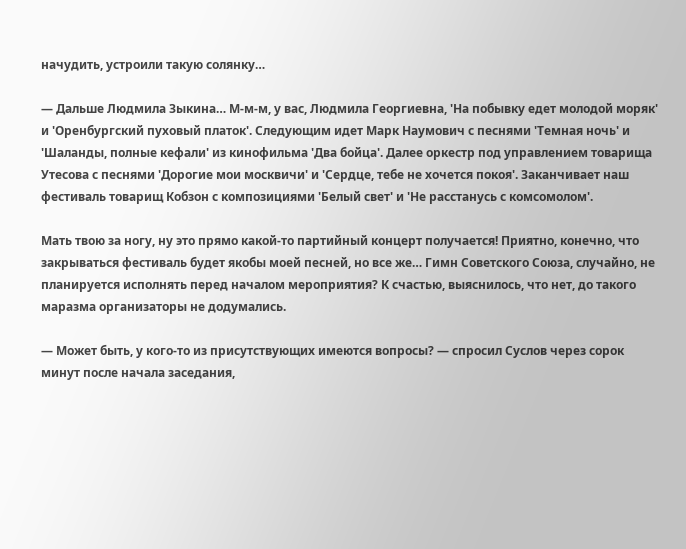начудить, устроили такую солянку…

— Дальше Людмила Зыкина… М-м-м, у вас, Людмила Георгиевна, 'На побывку едет молодой моряк' и 'Оренбургский пуховый платок'. Следующим идет Марк Наумович с песнями 'Темная ночь' и 'Шаланды, полные кефали' из кинофильма 'Два бойца'. Далее оркестр под управлением товарища Утесова с песнями 'Дорогие мои москвичи' и 'Сердце, тебе не хочется покоя'. Заканчивает наш фестиваль товарищ Кобзон с композициями 'Белый свет' и 'Не расстанусь с комсомолом'.

Мать твою за ногу, ну это прямо какой-то партийный концерт получается! Приятно, конечно, что закрываться фестиваль будет якобы моей песней, но все же… Гимн Советского Союза, случайно, не планируется исполнять перед началом мероприятия? К счастью, выяснилось, что нет, до такого маразма организаторы не додумались.

— Может быть, у кого-то из присутствующих имеются вопросы? — спросил Суслов через сорок минут после начала заседания,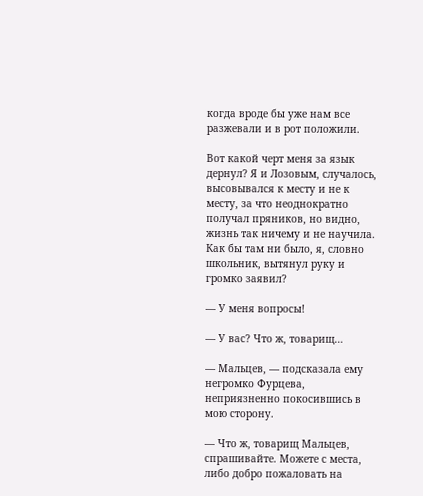когда вроде бы уже нам все разжевали и в рот положили.

Вот какой черт меня за язык дернул? Я и Лозовым, случалось, высовывался к месту и не к месту, за что неоднократно получал пряников, но видно, жизнь так ничему и не научила. Как бы там ни было, я, словно школьник, вытянул руку и громко заявил?

— У меня вопросы!

— У вас? Что ж, товарищ…

— Мальцев, — подсказала ему негромко Фурцева, неприязненно покосившись в мою сторону.

— Что ж, товарищ Мальцев, спрашивайте. Можете с места, либо добро пожаловать на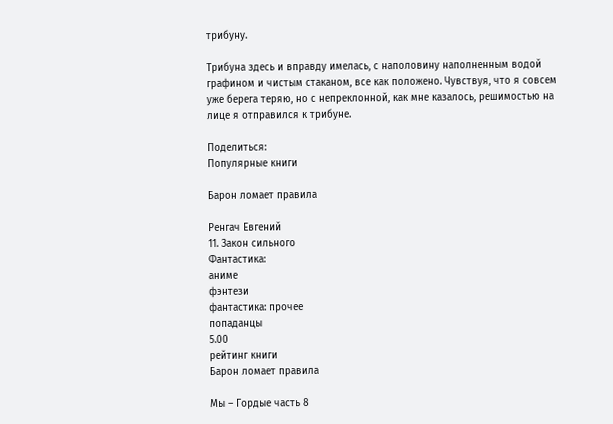трибуну.

Трибуна здесь и вправду имелась, с наполовину наполненным водой графином и чистым стаканом, все как положено. Чувствуя, что я совсем уже берега теряю, но с непреклонной, как мне казалось, решимостью на лице я отправился к трибуне.

Поделиться:
Популярные книги

Барон ломает правила

Ренгач Евгений
11. Закон сильного
Фантастика:
аниме
фэнтези
фантастика: прочее
попаданцы
5.00
рейтинг книги
Барон ломает правила

Мы – Гордые часть 8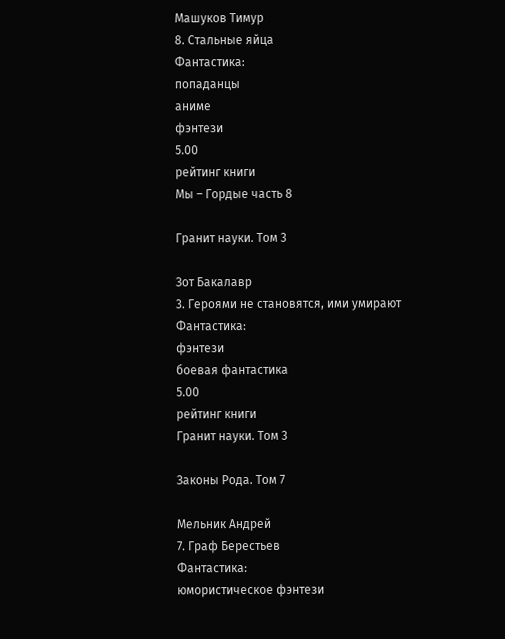Машуков Тимур
8. Стальные яйца
Фантастика:
попаданцы
аниме
фэнтези
5.00
рейтинг книги
Мы – Гордые часть 8

Гранит науки. Том 3

Зот Бакалавр
3. Героями не становятся, ими умирают
Фантастика:
фэнтези
боевая фантастика
5.00
рейтинг книги
Гранит науки. Том 3

Законы Рода. Том 7

Мельник Андрей
7. Граф Берестьев
Фантастика:
юмористическое фэнтези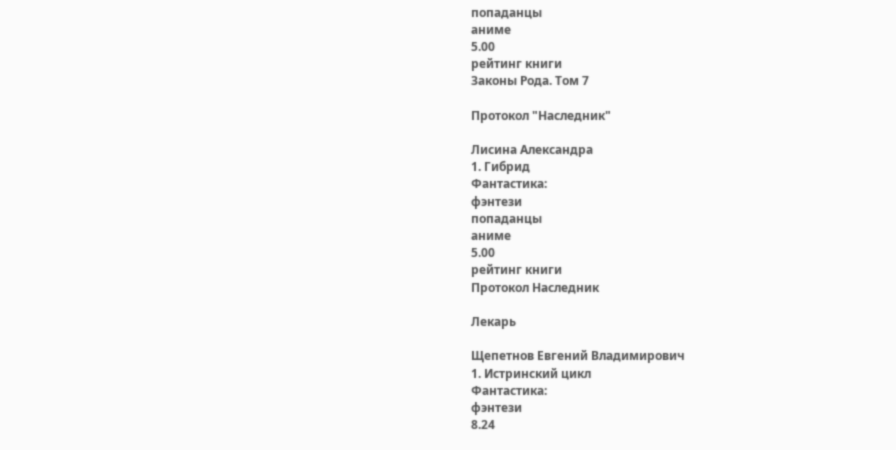попаданцы
аниме
5.00
рейтинг книги
Законы Рода. Том 7

Протокол "Наследник"

Лисина Александра
1. Гибрид
Фантастика:
фэнтези
попаданцы
аниме
5.00
рейтинг книги
Протокол Наследник

Лекарь

Щепетнов Евгений Владимирович
1. Истринский цикл
Фантастика:
фэнтези
8.24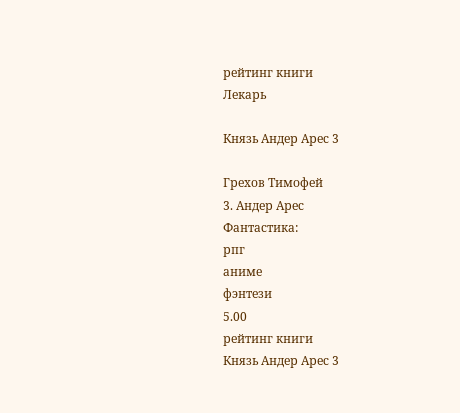рейтинг книги
Лекарь

Князь Андер Арес 3

Грехов Тимофей
3. Андер Арес
Фантастика:
рпг
аниме
фэнтези
5.00
рейтинг книги
Князь Андер Арес 3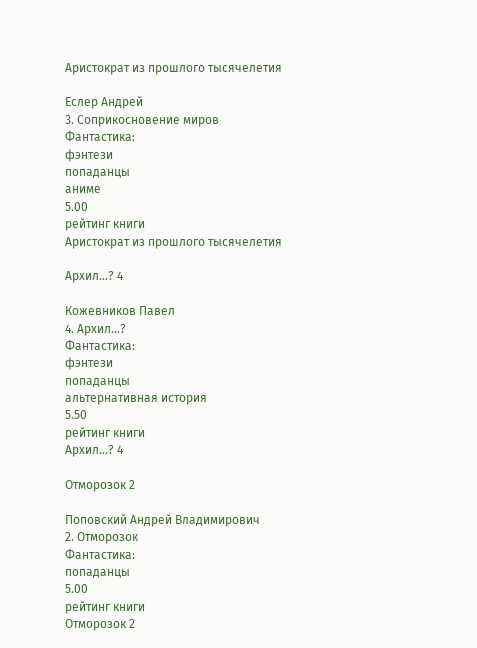Аристократ из прошлого тысячелетия

Еслер Андрей
3. Соприкосновение миров
Фантастика:
фэнтези
попаданцы
аниме
5.00
рейтинг книги
Аристократ из прошлого тысячелетия

Архил...? 4

Кожевников Павел
4. Архил...?
Фантастика:
фэнтези
попаданцы
альтернативная история
5.50
рейтинг книги
Архил...? 4

Отморозок 2

Поповский Андрей Владимирович
2. Отморозок
Фантастика:
попаданцы
5.00
рейтинг книги
Отморозок 2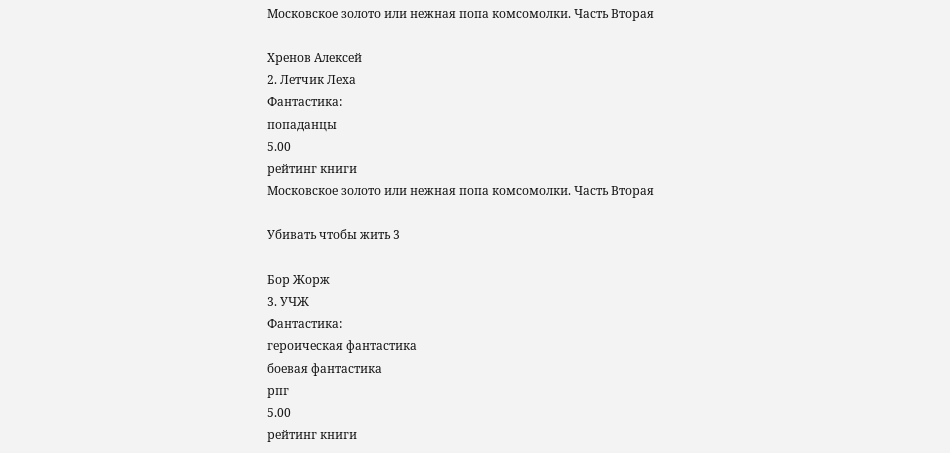Московское золото или нежная попа комсомолки. Часть Вторая

Хренов Алексей
2. Летчик Леха
Фантастика:
попаданцы
5.00
рейтинг книги
Московское золото или нежная попа комсомолки. Часть Вторая

Убивать чтобы жить 3

Бор Жорж
3. УЧЖ
Фантастика:
героическая фантастика
боевая фантастика
рпг
5.00
рейтинг книги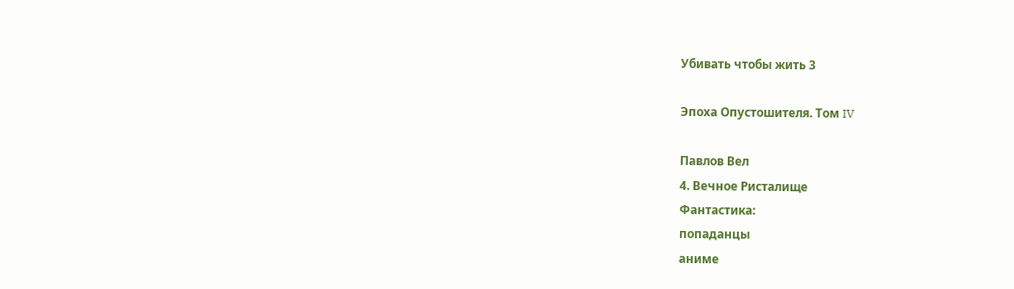Убивать чтобы жить 3

Эпоха Опустошителя. Том IV

Павлов Вел
4. Вечное Ристалище
Фантастика:
попаданцы
аниме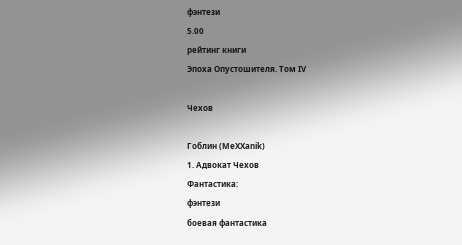фэнтези
5.00
рейтинг книги
Эпоха Опустошителя. Том IV

Чехов

Гоблин (MeXXanik)
1. Адвокат Чехов
Фантастика:
фэнтези
боевая фантастика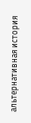альтернативная история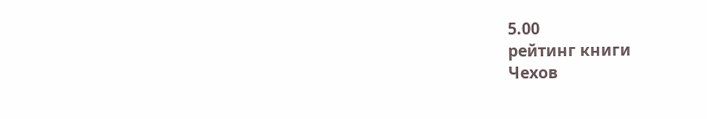5.00
рейтинг книги
Чехов